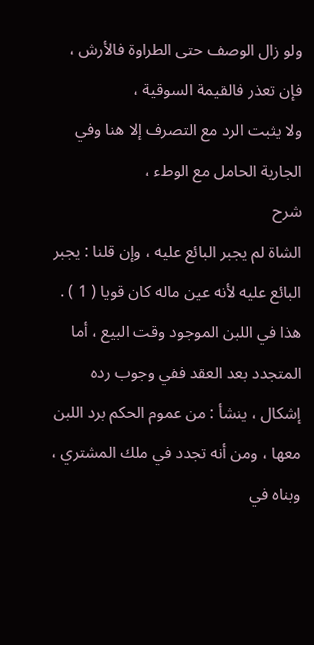ولو زال الوصف حتى الطراوة فالأرش ، فإن تعذر فالقيمة السوقية ،
ولا يثبت الرد مع التصرف إلا هنا وفي الجارية الحامل مع الوطء ،
شرح
الشاة لم يجبر البائع عليه ، وإن قلنا : يجبر البائع عليه لأنه عين ماله كان قويا ( 1 ) .
هذا في اللبن الموجود وقت البيع ، أما المتجدد بعد العقد ففي وجوب رده
إشكال ، ينشأ : من عموم الحكم برد اللبن معها ، ومن أنه تجدد في ملك المشتري ،
وبناه في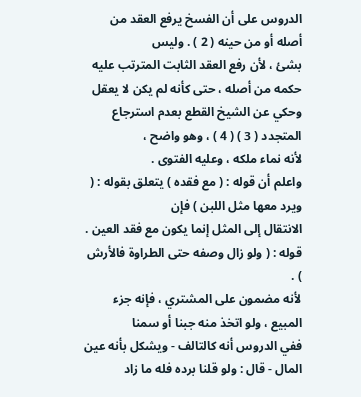الدروس على أن الفسخ يرفع العقد من أصله أو من حينه ( 2 ) . وليس
بشئ ، لأن رفع العقد الثابت المترتب عليه حكمه من أصله ، حتى كأنه لم يكن لا يعقل
وحكي عن الشيخ القطع بعدم استرجاع المتجدد ( 3 ) ( 4 ) ، وهو واضح ،
لأنه نماء ملكه ، وعليه الفتوى .
واعلم أن قوله : ( مع فقده ) يتعلق بقوله : ( ويرد معها مثل اللبن ) فإن
الانتقال إلى المثل إنما يكون مع فقد العين .
قوله : ( ولو زال وصفه حتى الطراوة فالأرش ) .
لأنه مضمون على المشتري ، فإنه جزء المبيع ، ولو اتخذ منه جبنا أو سمنا
ففي الدروس أنه كالتالف - ويشكل بأنه عين المال - قال : ولو قلنا برده فله ما زاد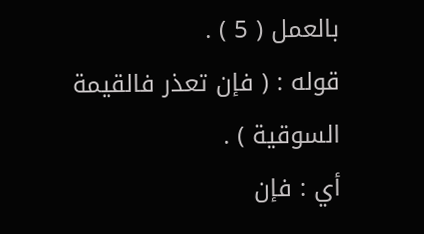بالعمل ( 5 ) .
قوله : ( فإن تعذر فالقيمة السوقية ) .
أي : فإن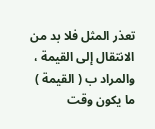تعذر المثل فلا بد من الانتقال إلى القيمة ، والمراد ب ( القيمة )
ما يكون وقت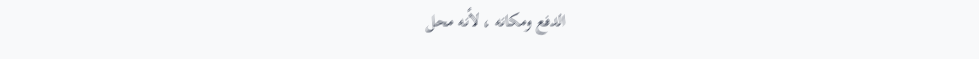الدفع ومكانه ، لأنه محل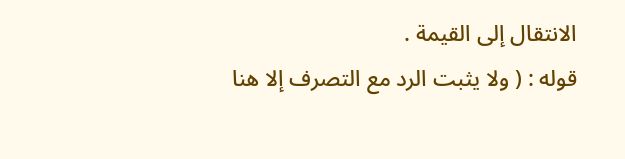الانتقال إلى القيمة .
قوله : ( ولا يثبت الرد مع التصرف إلا هنا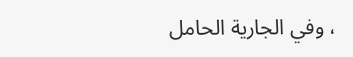، وفي الجارية الحامل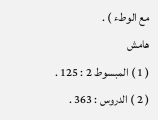مع الوطء ) .
هامش
( 1 ) المبسوط 2 : 125 .
( 2 ) الدروس : 363 .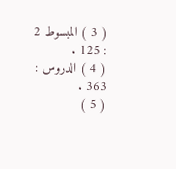( 3 ) المبسوط 2 : 125 .
( 4 ) الدروس : 363 .
( 5 )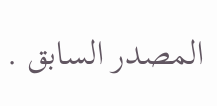المصدر السابق .